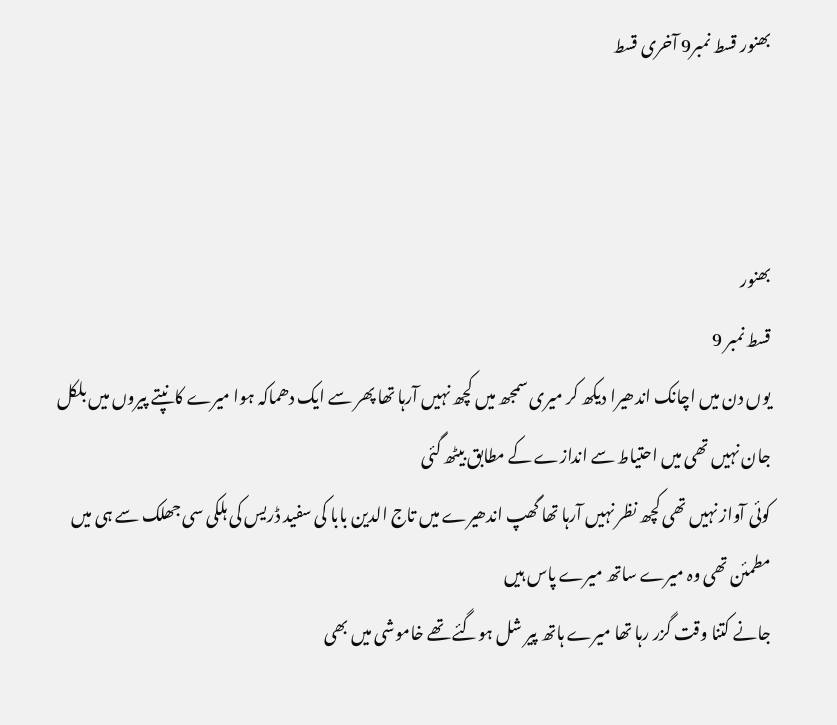بھنور قسط نمبر9 آخری قسط



بھنور
قسط نمبر 9
یوں دن میں اچانک اندھیرا دیکھ کر میری سمجھ میں کچھ نہیں آرہا تھا پھر سے ایک دھماکہ ہوا میرے کانپتے پیروں میں بلکل جان نہیں تھی میں احتیاط سے اندازے کے مطابق بیٹھ گئی
کوئی آواز نہیں تھی کچھ نظر نہیں آرہا تھا گھپ اندھیرے میں تاج الدین بابا کی سفید ڈریس کی ہلکی سی جھلک سے ہی میں مطمئن تھی وہ میرے ساتھ میرے پاس ہیں
جانے کتنا وقت گزر رہا تھا میرے ہاتھ پیر شل ہوگئے تھے خاموشی میں بھی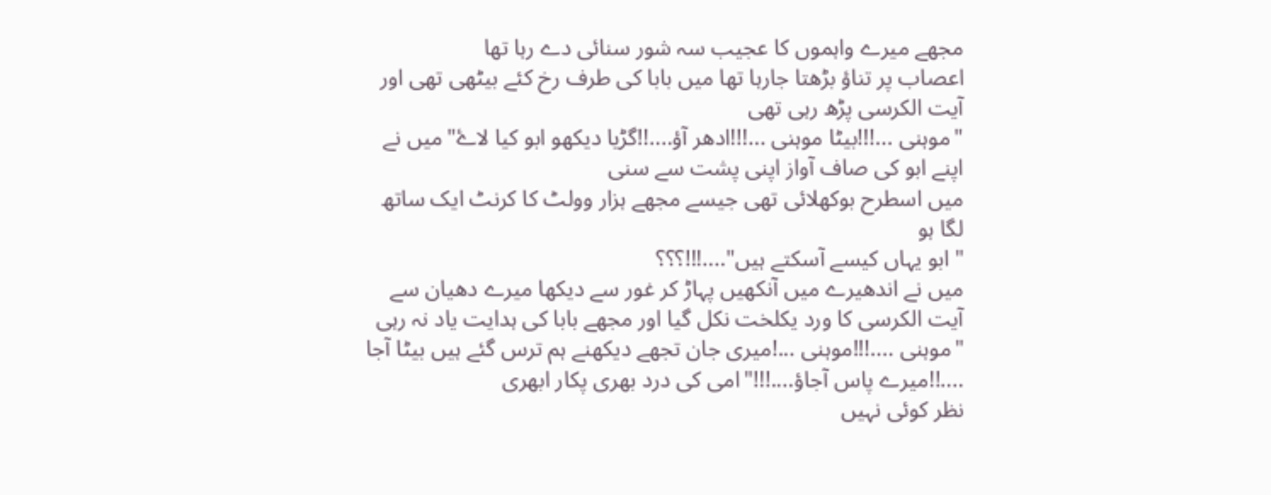مجھے میرے واہموں کا عجیب سہ شور سنائی دے رہا تھا
اعصاب پر تناؤ بڑھتا جارہا تھا میں بابا کی طرف رخ کئے بیٹھی تھی اور آیت الکرسی پڑھ رہی تھی
"موہنی ...!!!بیٹا موہنی ...!!!ادھر آؤ....!!گڑیا دیکھو ابو کیا لاۓ"میں نے اپنے ابو کی صاف آواز اپنی پشت سے سنی
میں اسطرح بوکھلائی تھی جیسے مجھے ہزار وولٹ کا کرنٹ ایک ساتھ لگا ہو
" ابو یہاں کیسے آسکتے ہیں"....!!!؟؟؟
میں نے اندھیرے میں آنکھیں پہاڑ کر غور سے دیکھا میرے دھیان سے آیت الکرسی کا ورد یکلخت نکل گیا اور مجھے بابا کی ہدایت یاد نہ رہی
"موہنی ....!!!موہنی ...!میری جان تجھے دیکھنے ہم ترس گئے ہیں بیٹا آجا ....!!میرے پاس آجاؤ....!!!"امی کی درد بھری پکار ابھری
نظر کوئی نہیں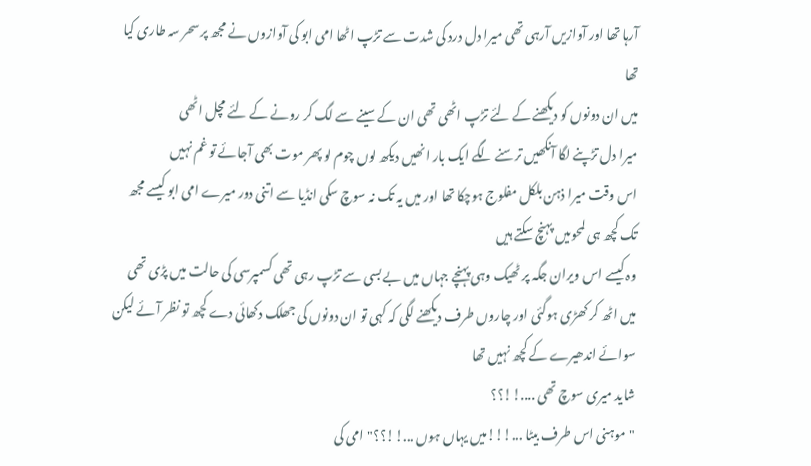آرہا تھا اور آوازیں آرہی تھی میرا دل درد کی شدت سے تڑپ اٹھا امی ابو کی آوازوں نے مجھ پر سحر سہ طاری کیا تھا
میں ان دونوں کو دیکھنے کے لئے تڑپ اٹھی تھی ان کے سینے سے لگ کر رونے کے لئے مچل اٹھی
میرا دل تڑپنے لگا آنکھیں ترسنے لگے ایک بار انھیں دیکھ لوں چوم لو پھر موت بھی آجائے تو غم نہیں
اس وقت میرا ذہن بلکل مفلوج ہوچکا تھا اور میں یہ تک نہ سوچ سکی انڈیا سے اتنی دور میرے امی ابو کیسے مجھ تک کچھ ہی لمحوںیں پہنچ سکتے ہیں
وہ کیسے اس ویران جگہ پر ٹھیک وہی پہنچے جہاں میں بے بسی سے تڑپ رہی تھی کسمپرسی کی حالت میں پڑی تھی
میں اٹھ کر کھڑی ہوگئی اور چاروں طرف دیکھنے لگی کہ کہی تو ان دونوں کی جھلک دکھائی دے کچھ تو نظر آئے لیکن سوائے اندھیرے کے کچھ نہیں تھا
شاید میری سوچ تھی ....!!؟؟
"موہنی اس طرف بیٹا ...!!!میں یہاں ہوں ...!!؟؟"امی کی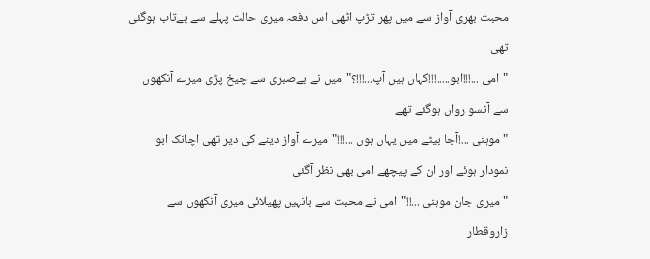محبت بھری آواز سے میں پھر تڑپ اٹھی اس دفعہ میری حالت پہلے سے بےتاب ہوگئی تھی
"امی ...!!!ابو.....!!!کہاں ہیں آپ...!!!؟"میں نے بےصبری سے چیخ پڑی میرے آنکھوں سے آنسو رواں ہوگئے تھے
"موہنی ...!آجا بیٹے میں یہاں ہوں ...!!!"میرے آواز دینے کی دیر تھی اچانک ابو نمودار ہوئے اور ان کے پیچھے امی بھی نظر آگئی
"میری جان موہنی ...!!"امی نے محبت سے بانہیں پھیلائی میری آنکھوں سے زاروقطار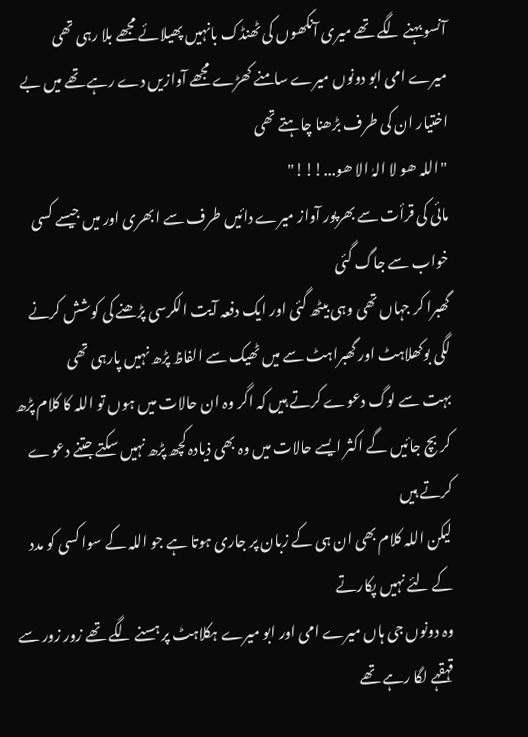آنسو بہنے لگے تھے میری آنکھوں کی ٹھنڈک بانہیں پھیلائے مجھے بلا رہی تھی
میرے امی ابو دونوں میرے سامنے کھڑے مجھے آوازیں دے رہے تھے میں بے اختیار ان کی طرف بڑھنا چاہتے تھی
"اللہ ھو لا الہٰ الا ھو...!!!"
مائی کی قرأت سے بھرپور آواز میرے دائیں طرف سے ابھری اور میں جیسے کسی خواب سے جاگ گئی
گھبرا کر جہاں تھی وہی بیٹھ گئی اور ایک دفعہ آیت الکرسی پڑھنے کی کوشش کرنے لگی بوکھلاہٹ اور گھبراہٹ سے میں ٹھیک سے الفاظ پڑھ نہیں پارہی تھی
بہت سے لوگ دعوے کرتے ہیں کہ اگر وہ ان حالات میں ہوں تو اللہ کا کلام پڑھ کر بچ جائیں گے اکثر ایسے حالات میں وہ بھی ذیادہ کچھ پڑھ نہیں سکتے جتنے دعوے کرتے ہیں
لیکن اللہ کلام بھی ان ہی کے زبان پر جاری ہوتا ہے جو اللہ کے سوا کسی کو مدد کے لئے نہیں پکارتے
وہ دونوں جی ہاں میرے امی اور ابو میرے ہکلاہٹ پر ہسنے لگے تھے زور زور سے قہقہے لگا رہے تھے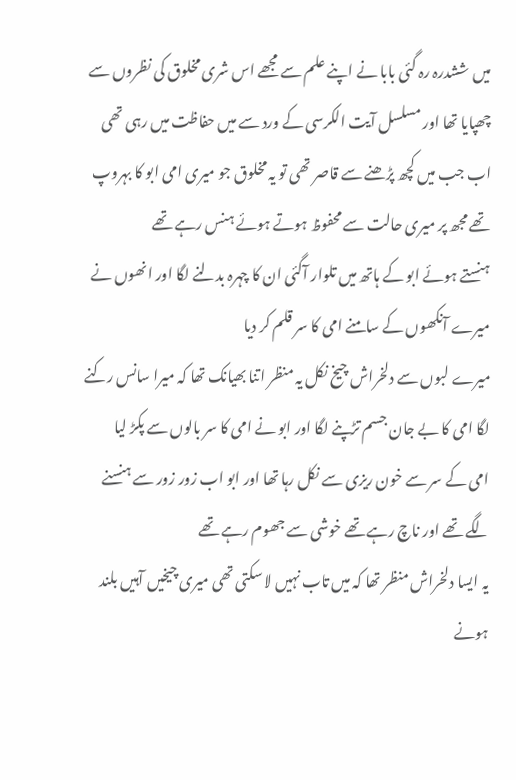میں ششدرہ رہ گئی بابا نے اپنے علم سے مجھے اس شری مخلوق کی نظروں سے چھپایا تھا اور مسلسل آیت الکرسی کے ورد سے میں حفاظت میں رہی تھی
اب جب میں کچھ پڑھنے سے قاصر تھی تو یہ مخلوق جو میری امی ابو کا بہروپ تھے مجھ پر میری حالت سے محفوظ ہوتے ہوئے ہنس رہے تھے
ہنستے ہوئے ابو کے ہاتھ میں تلوار آگئی ان کا چہرہ بدلنے لگا اور انھوں نے میرے آنکھوں کے سامنے امی کا سر قلم کر دیا
میرے لبوں سے دلخراش چیخ نکل یہ منظر اتنا بھیانک تھا کہ میرا سانس رکنے لگا امی کا بے جان جسم تڑپنے لگا اور ابو نے امی کا سر بالوں سے پکڑ لیا
امی کے سر سے خون ریزی سے نکل رہا تھا اور ابو اب زور زور سے ہنسنے لگے تھے اور ناچ رہے تھے خوشی سے جھوم رہے تھے
یہ ایسا دلخراش منظر تھا کہ میں تاب نہیں لا سکتی تھی میری چیخیں آہیں بلند ہونے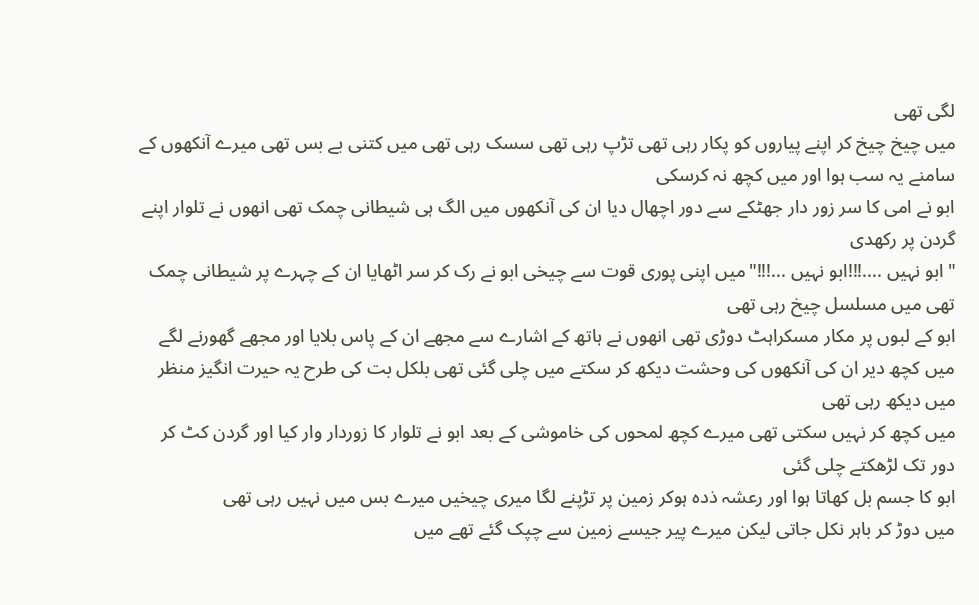لگی تھی
میں چیخ چیخ کر اپنے پیاروں کو پکار رہی تھی تڑپ رہی تھی سسک رہی تھی میں کتنی بے بس تھی میرے آنکھوں کے سامنے یہ سب ہوا اور میں کچھ نہ کرسکی
ابو نے امی کا سر زور دار جھٹکے سے دور اچھال دیا ان کی آنکھوں میں الگ ہی شیطانی چمک تھی انھوں نے تلوار اپنے گردن پر رکھدی
"ابو نہیں ....!!!ابو نہیں ...!!!"میں اپنی پوری قوت سے چیخی ابو نے رک کر سر اٹھایا ان کے چہرے پر شیطانی چمک تھی میں مسلسل چیخ رہی تھی
ابو کے لبوں پر مکار مسکراہٹ دوڑی تھی انھوں نے ہاتھ کے اشارے سے مجھے ان کے پاس بلایا اور مجھے گھورنے لگے
میں کچھ دیر ان کی آنکھوں کی وحشت دیکھ کر سکتے میں چلی گئی تھی بلکل بت کی طرح یہ حیرت انگیز منظر میں دیکھ رہی تھی
میں کچھ کر نہیں سکتی تھی میرے کچھ لمحوں کی خاموشی کے بعد ابو نے تلوار کا زوردار وار کیا اور گردن کٹ کر دور تک لڑھکتے چلی گئی
ابو کا جسم بل کھاتا ہوا اور رعشہ ذدہ ہوکر زمین پر تڑپنے لگا میری چیخیں میرے بس میں نہیں رہی تھی
میں دوڑ کر باہر نکل جاتی لیکن میرے پیر جیسے زمین سے چپک گئے تھے میں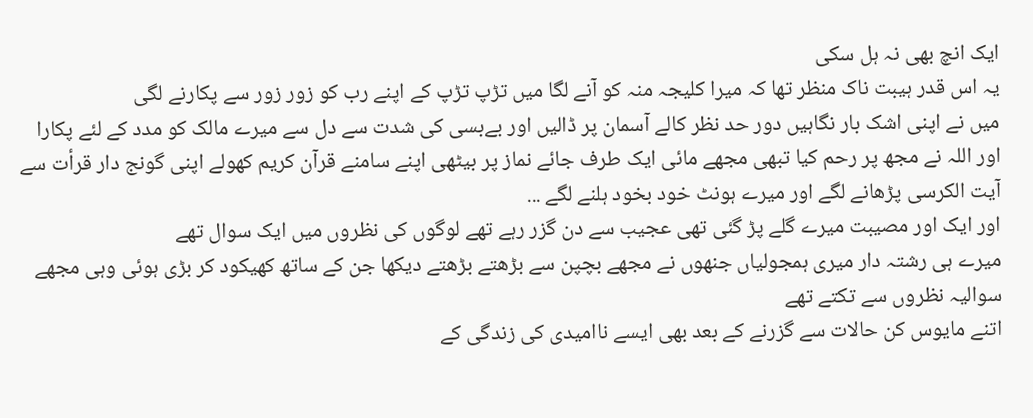ایک انچ بھی نہ ہل سکی
یہ اس قدر ہیبت ناک منظر تھا کہ میرا کلیجہ منہ کو آنے لگا میں تڑپ تڑپ کے اپنے رب کو زور زور سے پکارنے لگی
میں نے اپنی اشک بار نگاہیں دور حد نظر کالے آسمان پر ڈالیں اور بےبسی کی شدت سے دل سے میرے مالک کو مدد کے لئے پکارا
اور اللہ نے مجھ پر رحم کیا تبھی مجھے مائی ایک طرف جائے نماز پر بیٹھی اپنے سامنے قرآن کریم کھولے اپنی گونج دار قرأت سے آیت الکرسی پڑھانے لگے اور میرے ہونٹ خود بخود ہلنے لگے ...
اور ایک اور مصیبت میرے گلے پڑ گئی تھی عجیب سے دن گزر رہے تھے لوگوں کی نظروں میں ایک سوال تھے
میرے ہی رشتہ دار میری ہمجولیاں جنھوں نے مجھے بچپن سے بڑھتے بڑھتے دیکھا جن کے ساتھ کھیکود کر بڑی ہوئی وہی مجھے سوالیہ نظروں سے تکتے تھے
اتنے مایوس کن حالات سے گزرنے کے بعد بھی ایسے ناامیدی کی زندگی کے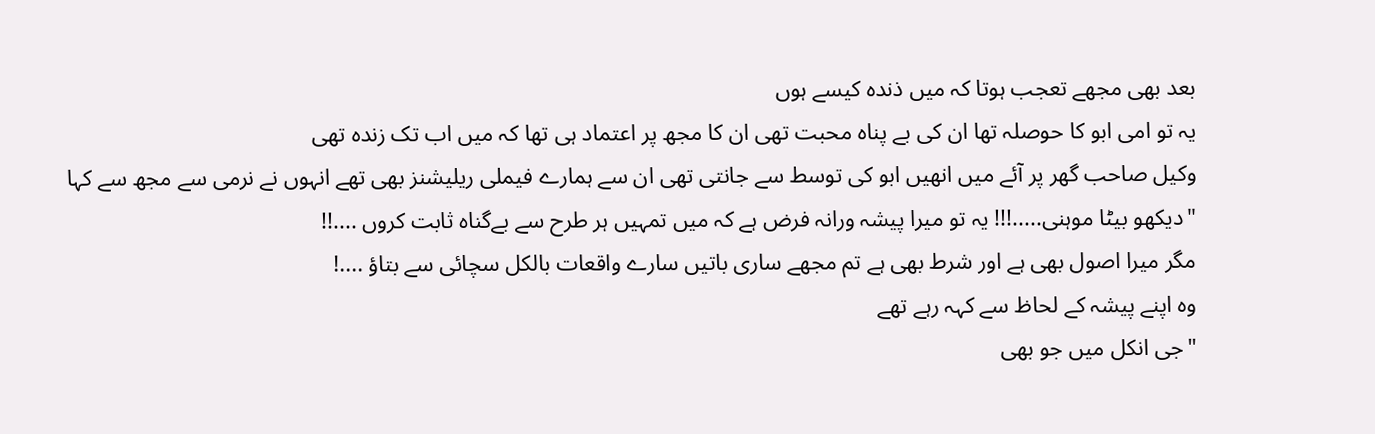بعد بھی مجھے تعجب ہوتا کہ میں ذندہ کیسے ہوں
یہ تو امی ابو کا حوصلہ تھا ان کی بے پناہ محبت تھی ان کا مجھ پر اعتماد ہی تھا کہ میں اب تک زندہ تھی
وکیل صاحب گھر پر آئے میں انھیں ابو کی توسط سے جانتی تھی ان سے ہمارے فیملی ریلیشنز بھی تھے انہوں نے نرمی سے مجھ سے کہا
"دیکھو بیٹا موہنی.....!!! یہ تو میرا پیشہ ورانہ فرض ہے کہ میں تمہیں ہر طرح سے بےگناہ ثابت کروں ....!!
مگر میرا اصول بھی ہے اور شرط بھی ہے تم مجھے ساری باتیں سارے واقعات بالکل سچائی سے بتاؤ ....!
وہ اپنے پیشہ کے لحاظ سے کہہ رہے تھے
"جی انکل میں جو بھی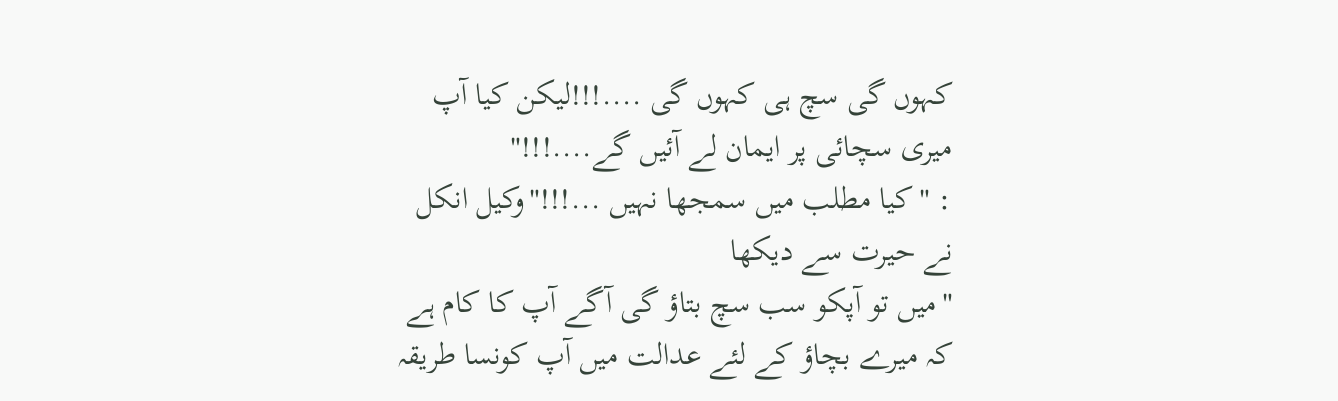کہوں گی سچ ہی کہوں گی ....!!!لیکن کیا آپ میری سچائی پر ایمان لے آئیں گے....!!!"
: "کیا مطلب میں سمجھا نہیں ...!!!"وکیل انکل نے حیرت سے دیکھا
"میں تو آپکو سب سچ بتاؤ گی آگے آپ کا کام ہے کہ میرے بچاؤ کے لئے عدالت میں آپ کونسا طریقہ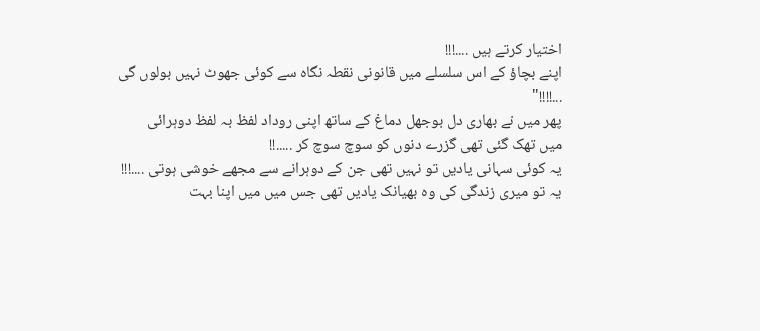اختیار کرتے ہیں ....!!!
اپنے بچاؤ کے اس سلسلے میں قانونی نقطہ نگاہ سے کوئی جھوٹ نہیں بولوں گی ...!!!!"
پھر میں نے بھاری دل بوجھل دماغ کے ساتھ اپنی روداد لفظ بہ لفظ دوہرائی
میں تھک گئی تھی گزرے دنوں کو سوچ سوچ کر .....!!
یہ کوئی سہانی یادیں تو نہیں تھی جن کے دوہرانے سے مجھے خوشی ہوتی ....!!!
یہ تو میری زندگی کی وہ بھیانک یادیں تھی جس میں میں اپنا بہت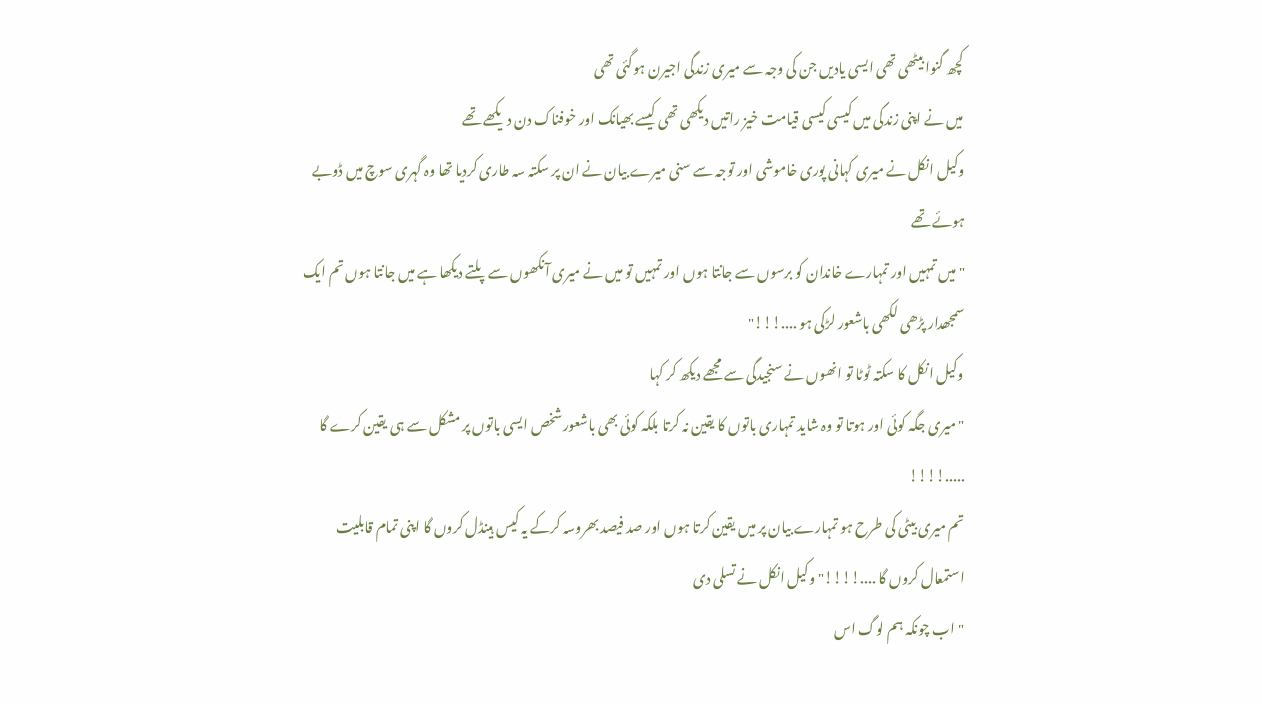کچھ گنوا بیٹھی تھی ایسی یادیں جن کی وجہ سے میری زندگی اجیرن ہوگئی تھی
میں نے اپنی زندگی میں کیسی کیسی قیامت خیز راتیں دیکھی تھی کیسے بھیانک اور خوفناک دن دیکھے تھے
وکیل انکل نے میری کہانی پوری خاموشی اور توجہ سے سنی میرے بیان نے ان پر سکتہ سہ طاری کردیا تھا وہ گہری سوچ میں ڈوبے ہوئے تھے
" میں تمہیں اور تمہارے خاندان کو برسوں سے جانتا ہوں اور تمہیں تو میں نے میری آنکھوں سے پلتے دیکھا ہے میں جانتا ہوں تم ایک سمجھدار پڑھی لکھی باشعور لڑکی ہو ....!!!"
وکیل انکل کا سکتہ ٹوٹا تو انھوں نے سنجیدگی سے مجھے دیکھ کر کہا
"میری جگہ کوئی اور ہوتا تو وہ شاید تمہاری باتوں کا یقین نہ کرتا بلکہ کوئی بھی باشعور شخص ایسی باتوں پر مشکل سے ہی یقین کرے گا .....!!!!
تم میری بیٹی کی طرح ہو تمہارے بیان پر میں یقین کرتا ہوں اور صد فیصد بھروسہ کرکے یہ کیس ہینڈل کروں گا اپنی تمام قابلیت استمعال کروں گا ....!!!!"وکیل انکل نے تسلی دی
"اب چونکہ ہم لوگ اس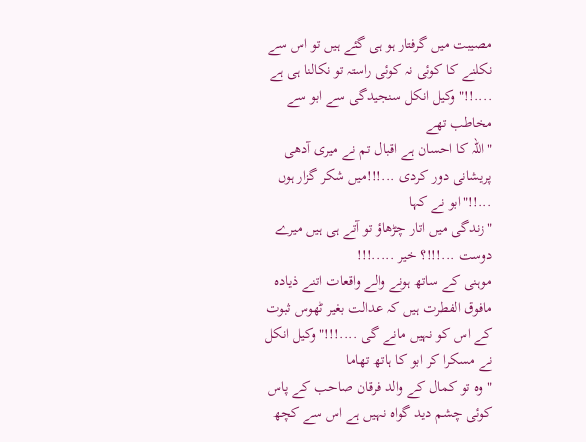مصیبت میں گرفتار ہو ہی گئے ہیں تو اس سے نکلنے کا کوئی نہ کوئی راستہ تو نکالنا ہی ہے ....!!"وکیل انکل سنجیدگی سے ابو سے مخاطب تھے
"اللہ کا احسان ہے اقبال تم نے میری آدھی پریشانی دور کردی ...!!!میں شکر گزار ہوں ...!!"ابو نے کہا
"زندگی میں اتار چڑھاؤ تو آتے ہی ہیں میرے دوست ...!!!؟ خیر .....!!!
موہنی کے ساتھ ہونے والے واقعات اتنے ذیادہ مافوق الفطرت ہیں کہ عدالت بغیر ٹھوس ثبوت کے اس کو نہیں مانے گی ....!!!"وکیل انکل نے مسکرا کر ابو کا ہاتھ تھاما
"وہ تو کمال کے والد فرقان صاحب کے پاس کوئی چشم دید گواہ نہیں ہے اس سے کچھ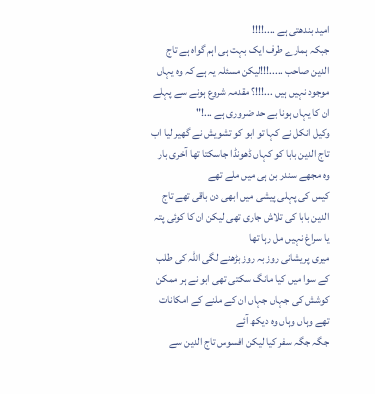امید بندھتی ہے ....!!!!
جبکہ ہمارے طرف ایک بہت ہی اہم گواہ ہے تاج الدین صاحب .....!!!لیکن مسئلہ یہ ہے کہ وہ یہاں موجود نہیں ہیں ...!!!؟ مقدمہ شروع ہونے سے پہلے ان کا یہاں ہونا بے حد ضروری ہے ...!"
وکیل انکل نے کہا تو ابو کو تشویش نے گھیر لیا اب تاج الدین بابا کو کہاں ڈھونڈا جاسکتا تھا آخری بار وہ مجھے سندر بن ہی میں ملے تھے
کیس کی پہلی پیشی میں ابھی دن باقی تھے تاج الدین بابا کی تلاش جاری تھی لیکن ان کا کوئی پتہ یا سراغ نہیں مل رہا تھا
میری پریشانی روز بہ روز بڑھنے لگی اللہ کی طلب کے سوا میں کیا مانگ سکتی تھی ابو نے ہر ممکن کوشش کی جہاں جہاں ان کے ملنے کے امکانات تھے وہاں وہاں وہ دیکھ آئے
جگہ جگہ سفر کیا لیکن افسوس تاج الدین سے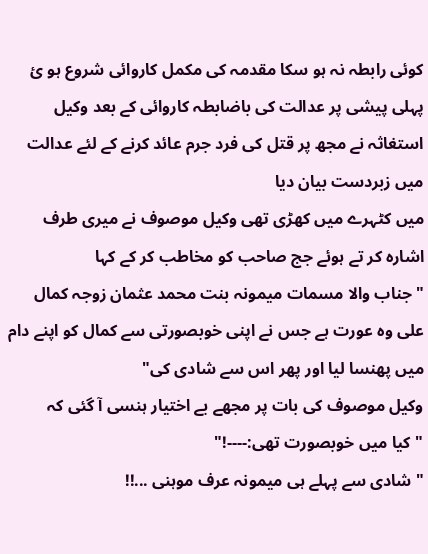کوئی رابطہ نہ ہو سکا مقدمہ کی مکمل کاروائی شروع ہو ئ
پہلی پیشی پر عدالت کی باضابطہ کاروائی کے بعد وکیل استغاثہ نے مجھ پر قتل کی فرد جرم عائد کرنے کے لئے عدالت میں زبردست بیان دیا
میں کٹہرے میں کھڑی تھی وکیل موصوف نے میری طرف اشارہ کر تے ہوئے جج صاحب کو مخاطب کر کے کہا
"جناب والا مسمات میمونہ بنت محمد عثمان زوجہ کمال علی وہ عورت ہے جس نے اپنی خوبصورتی سے کمال کو اپنے دام میں پھنسا لیا اور پھر اس سے شادی کی"
وکیل موصوف کی بات پر مجھے بے اختیار ہنسی آ گئی کہ
"کیا میں خوبصورت تهی:----!"
"شادی سے پہلے ہی میمونہ عرف موہنی ...!!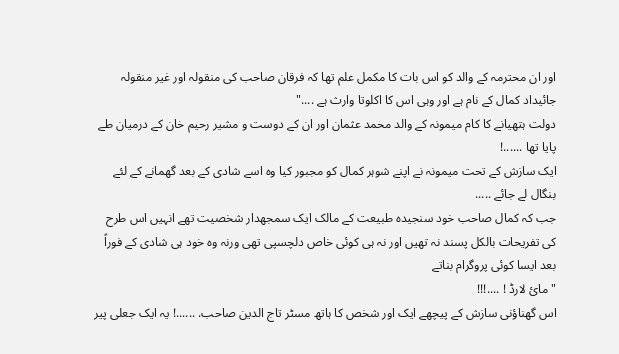اور ان محترمہ کے والد کو اس بات کا مکمل علم تھا کہ فرقان صاحب کی منقولہ اور غیر منقولہ جائیداد کمال کے نام ہے اور وہی اس کا اکلوتا وارث ہے ...."
دولت ہتھیانے کا کام میمونہ کے والد محمد عثمان اور ان کے دوست و مشیر رحیم خان کے درمیان طے پایا تھا ......!
ایک سازش کے تحت میمونہ نے اپنے شوہر کمال کو مجبور کیا وہ اسے شادی کے بعد گھمانے کے لئے بنگال لے جائے .....
جب کہ کمال صاحب خود سنجیدہ طبیعت کے مالک ایک سمجھدار شخصیت تھے انہیں اس طرح کی تفریحات بالکل پسند نہ تھیں اور نہ ہی کوئی خاص دلچسپی تھی ورنہ وہ خود ہی شادی کے فوراً بعد ایسا کوئی پروگرام بناتے
" مائ لارڈ ! ....!!!
اس گھناؤنی سازش کے پیچھے ایک اور شخص کا ہاتھ مسٹر تاج الدین صاحب. ......! یہ ایک جعلی پیر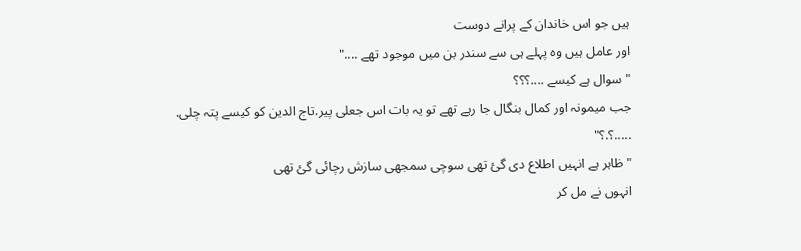ہیں جو اس خاندان کے پرانے دوست
اور عامل ہیں وہ پہلے ہی سے سندر بن میں موجود تھے ...."
" سوال ہے کیسے ....؟؟؟
جب میمونہ اور کمال بنگال جا رہے تھے تو یہ بات اس جعلی پیر.تاج الدین کو کیسے پتہ چلی. .....؟.؟"
"ظاہر ہے انہیں اطلاع دی گئ تھی سوچی سمجھی سازش رچائی گئ تھی
انہوں نے مل کر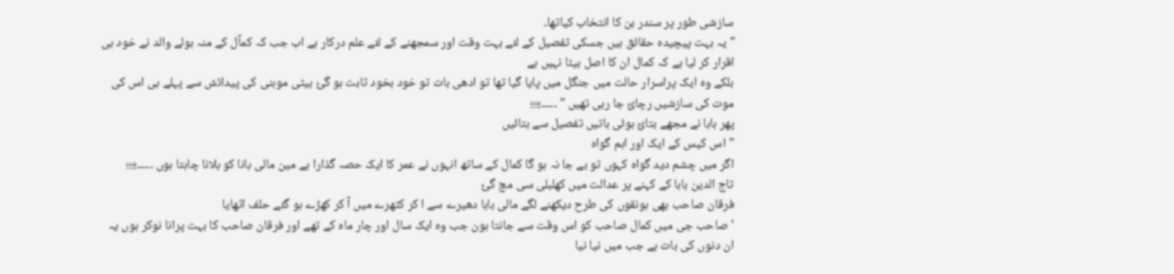سازشی طور پر سندر بن کا انتخاب کیاتھا۔
" یہ بہت پیچیدہ حقائق ہیں جسکی تفصیل کے لئے بہت وقت اور سمجھنے کے لئے علم درکار ہے اب جب کہ کمآل کے منہ بولے والد نے خود ہی اقرار کر لیا ہے کہ کمال ان کا اصل بیٹا نہیں ہے
بلکے وہ ایک پراسرار حالت میں جنگل میں پایا گیا تھا تو ادھی بات تو خود بخود ثابت ہو گئ بیٹی موہنی کی پیدائش سے پہلے ہی اس کی موت کی سازشیں رچائ جا رہی تھیں " ۔۔۔۔۔؛؛؛؛
پھر بابا نے مجھے بتائ ہوئی باتیں تفصیل سے بتائیں
"اس کیس کے ایک اور اہم گواہ
اگر میں چشم دید گواہ کہوں تو بے جا نہ ہو گا کمال کے ساتھ انہوں نے عمر کا ایک حصہ گذارا ہے مین مالی بانا کو بلانا چاہتا ہوں ۔۔۔۔۔؛؛؛؛
تاج الدین بابا کے کہنے پر عدالت میں کھلبلی سی مچ گئ
فرقان صاحب بھی ہونقوں کی طرح دیکھنے لگے مالی بابا دھیرے سے ا کر کٹھرے میں آ کر کھڑے ہو گئے حلف اٹھایا
'صاحب جی میں کمال صاحب کو اس وقت سے جانتا ہون جب وہ ایک سال اور چار ماہ کے تھے اور فرقان صاحب کا بہت پرانا نوکر ہوں یہ ان دنوں کی بات ہے جب میں نیا نیا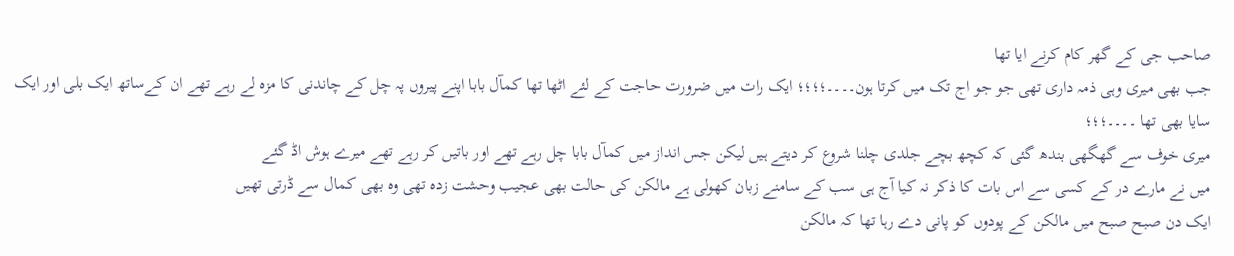صاحب جی کے گھر کام کرنے ایا تھا
جب بھی میری وہی ذمہ داری تھی جو جو اج تک میں کرتا ہون۔۔۔۔؛؛؛؛ ایک رات میں ضرورت حاجت کے لئے اٹھا تھا کمآل بابا اپنے پیروں پہ چل کے چاندنی کا مزہ لے رہے تھے ان کےساتھ ایک بلی اور ایک سایا بھی تھا ۔۔۔۔؛؛؛
میری خوف سے گھگھی بندھ گئی کہ کچھ بچے جلدی چلنا شروع کر دیتے ہیں لیکن جس انداز میں کمآل بابا چل رہے تھے اور باتیں کر رہے تھے میرے ہوش اڈ گئے
میں نے مارے در کے کسی سے اس بات کا ذکر نہ کیا آج ہی سب کے سامنے زبان کھولی ہے مالکن کی حالت بھی عجیب وحشت زدہ تھی وہ بھی کمال سے ڈرتی تھیں
ایک دن صبح صبح میں مالکن کے پودوں کو پانی دے رہا تھا کہ مالکن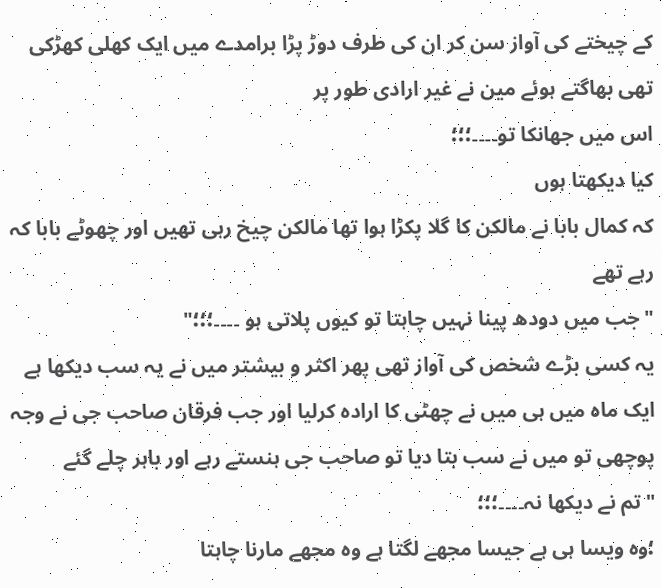کے چیختے کی آواز سن کر ان کی طرف دوڑ پڑا برامدے میں ایک کھلی کھڑکی تھی بھاگتے ہوئے مین نے غیر ارادی طور پر
اس میں جھانکا تو۔۔۔۔؛؛؛
کیا دیکھتا ہوں
کہ کمال بابا نے مالکن کا گلا پکڑا ہوا تھا مالکن چیخ رہی تھیں اور چھوٹے بابا کہ رہے تھے
"جب میں دودھ پینا نہیں چاہتا تو کیوں پلاتی ہو ۔۔۔۔؛؛؛"
یہ کسی بڑے شخص کی آواز تھی پھر اکثر و بیشتر میں نے یہ سب دیکھا ہے ایک ماہ میں ہی میں نے چھٹی کا ارادہ کرلیا اور جب فرقان صاحب جی نے وجہ پوچھی تو میں نے سب بتا دیا تو صاحب جی ہنستے رہے اور باہر چلے گئے
"تم نے دیکھا نہ۔۔۔۔؛؛؛
؛وہ ویسا ہی ہے جیسا مجھے لگتا ہے وہ مجھے مارنا چاہتا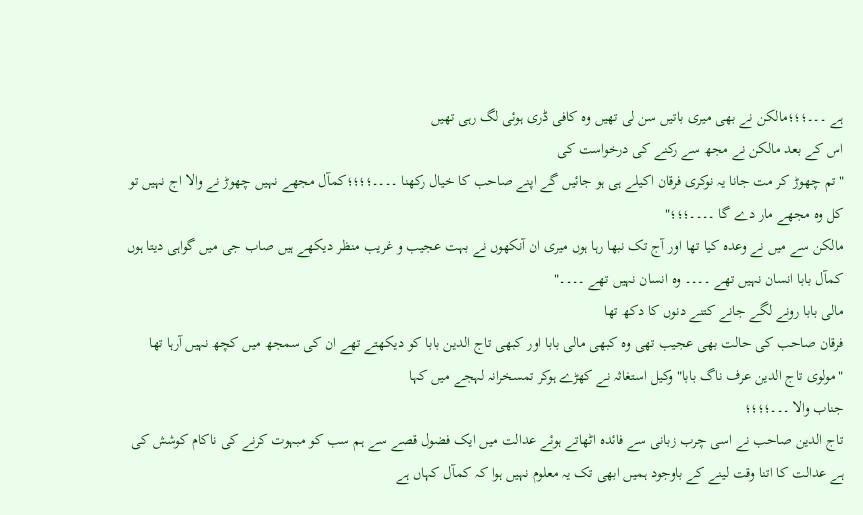ہے ۔۔۔؛؛؛مالکن نے بھی میری باتیں سن لی تھیں وہ کافی ڈری ہوئی لگ رہی تھیں
اس کے بعد مالکن نے مجھ سے رکنے کی درخواست کی
"تم چھوڑ کر مت جانا یہ نوکری فرقان اکیلے ہی ہو جائیں گے اپنے صاحب کا خیال رکھنا ۔۔۔۔؛؛؛؛کمآل مجھے نہیں چھوڑ نے والا اج نہیں تو کل وہ مجھے مار دے گا ۔۔۔۔؛؛؛"
مالکن سے میں نے وعدہ کیا تھا اور آج تک نبھا رہا ہوں میری ان آنکھوں نے بہت عجیب و غریب منظر دیکھے ہیں صاب جی میں گواہی دیتا ہوں کمآل بابا انسان نہیں تھے ۔۔۔۔ وہ انسان نہیں تھے ۔۔۔۔"
مالی بابا رونے لگے جانے کتنے دنوں کا دکھ تھا
فرقان صاحب کی حالت بھی عجیب تھی وہ کبھی مالی بابا اور کبھی تاج الدین بابا کو دیکھتے تھے ان کی سمجھ میں کچھ نہیں آرہا تھا
"مولوی تاج الدین عرف ناگ بابا" وکیل استغاثہ نے کھڑے ہوکر تمسخرانہ لہجے میں کہا
جناب والا ۔۔۔؛؛؛؛
تاج الدین صاحب نے اسی چرب زبانی سے فائدہ اٹھاتے ہوئے عدالت میں ایک فضول قصے سے ہم سب کو مبہوت کرنے کی ناکام کوشش کی ہے عدالت کا اتنا وقت لینے کے باوجود ہمیں ابھی تک یہ معلوم نہیں ہوا کہ کمآل کہاں ہے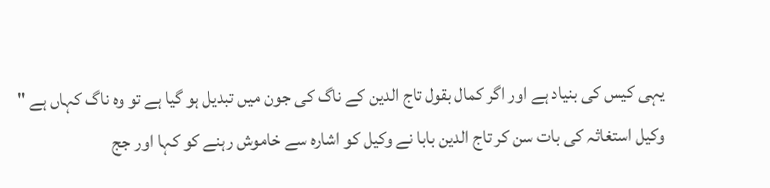یہی کیس کی بنیاد ہے اور اگر کمال بقول تاج الدین کے ناگ کی جون میں تبدیل ہو گیا ہے تو وہ ناگ کہاں ہے "
وکیل استغاثہ کی بات سن کر تاج الدین بابا نے وکیل کو اشارہ سے خاموش رہنے کو کہا اور جج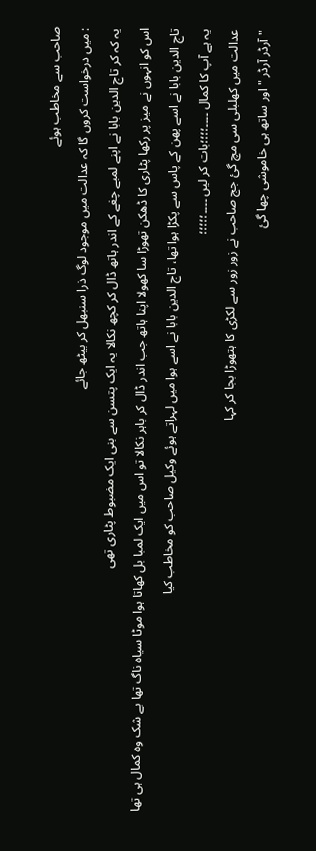صاحب سے مخاطب ہوئے
: میں درخواست کروں گا کہ عدالت میں موجود لوگ ذرا سنبھل کر بیٹھ جائے
یہ کہ کر تاج الدین بابا نے اپنے لمبے چغے کے اندر ہاتھ ڈال کر کچھ نکالا یہ ایک پتسن سے بنی ایک مضبوط پٹاری تھی
اس کو انہوں نے میز پر رکھا پٹاری کا ڈھکن تھوڑا سا کھولا اپنا ہاتھ جب اندر ڈال کر باہر نکالا تو اس میں ایک لمبا بل کھاتا ہوا موٹا سیاہ ناگ تھا بے شک وہ کمال ہی تھا
تاج الدین بابا نے اسے پھن کے پاس سے پکڑا ہوا تھا، تاج الدین بابا نے اسے ہوا میں لہراتے ہوئے وکیل صاحب کو مخاطب کیا
یہ ہے آپ کا کمال ۔۔۔۔؛؛؛؛بات کر لیں ۔۔۔۔؛؛؛؛؛
عدالت میں کھلبلی سی مچ گئ جج صاحب نے زور زور سے لکڑی کا ہتھوڑا بجا کر کہا
"آرڈر آرڈر " اور ساتھ ہی خاموشی چھا گئ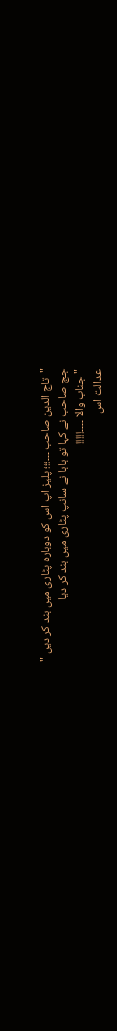"تاج الدین صاحب ۔۔۔؛؛؛ پلیز اپ اس کو دوبارہ پٹاری میں بند کر دیں "
جج صاحب نے کہا تو بابا نے سانپ پٹاری میں بند کر دیا
"جناب والا ۔۔۔۔!!!!!
عدالت اس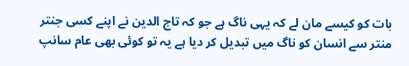بات کو کیسے مان لے کہ یہی ناگ ہے جو کہ تاج الدین نے اپنے کسی جنتر منتر سے انسان کو ناگ میں تبدیل کر دیا ہے یہ تو کوئی بھی عام سانپ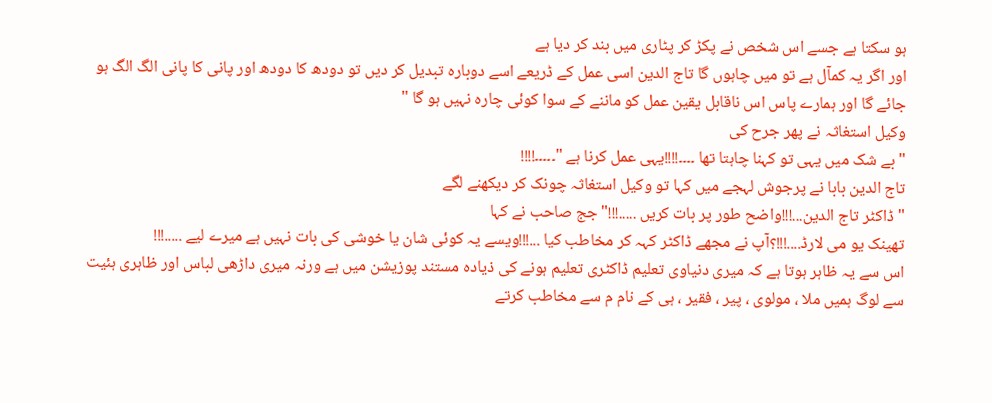ہو سکتا ہے جسے اس شخص نے پکڑ کر پٹاری میں بند کر دیا ہے
اور اگر یہ کمآل ہے تو میں چاہوں گا تاج الدین اسی عمل کے ڈریعے اسے دوبارہ تبدیل کر دیں تو دودھ کا دودھ اور پانی کا پانی الگ الگ ہو جائے گا اور ہمارے پاس اس ناقابل یقین عمل کو ماننے کے سوا کوئی چارہ نہیں ہو گا "
وکیل استغاثہ نے پھر جرح کی
"بے شک میں یہی تو کہنا چاہتا تھا ۔۔۔۔!!!!یہی عمل کرنا ہے "۔۔۔۔۔!!!!
تاج الدین بابا نے پرجوش لہجے میں کہا تو وکیل استغاثہ چونک کر دیکھنے لگے
"ڈاکٹر تاج الدین...!!!واضح طور پر بات کریں .....!!!"جج صاحب نے کہا
تھینک یو می لارڈ....!!!؟آپ نے مجھے ڈاکٹر کہہ کر مخاطب کیا ...!!!ویسے یہ کوئی شان یا خوشی کی بات نہیں ہے میرے لیے .....!!!
اس سے یہ ظاہر ہوتا ہے کہ میری دنیاوی تعلیم ڈاکٹری تعلیم ہونے کی ذیادہ مستند پوزیشن میں ہے ورنہ میری داڑھی لباس اور ظاہری ہئیت سے لوگ ہمیں ملا ، مولوی ، پیر ، فقیر ، ہی کے نام م سے مخاطب کرتے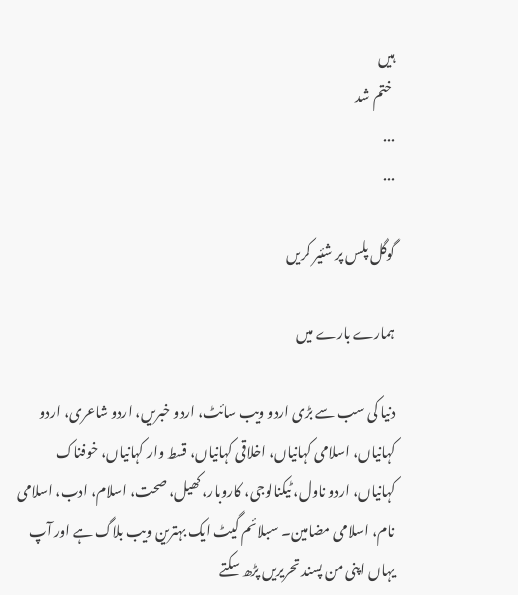ہیں
 ختم شد
...
...

گوگل پلس پر شئیر کریں

ہمارے بارے میں

دنیا کی سب سے بڑی اردو ویب سائٹ، اردو خبریں، اردو شاعری، اردو کہانیاں، اسلامی کہانیاں، اخلاقی کہانیاں، قسط وار کہانیاں، خوفناک کہانیاں، اردو ناول، ٹیکنالوجی، کاروبار، کھیل، صحت، اسلام، ادب، اسلامی نام، اسلامی مضامین۔ سبلائم گیٹ ایک بہترین ویب بلاگ ہے اور آپ یہاں اپنی من پسند تحریریں پڑھ سکتے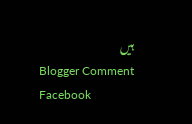ہیں
    Blogger Comment
    Facebook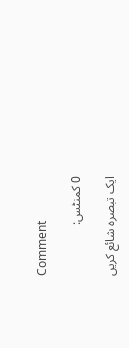Comment

0 کمنٹس:

ایک تبصرہ شائع کریں